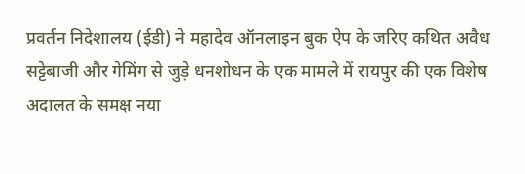प्रवर्तन निदेशालय (ईडी) ने महादेव ऑनलाइन बुक ऐप के जरिए कथित अवैध सट्टेबाजी और गेमिंग से जुड़े धनशोधन के एक मामले में रायपुर की एक विशेष अदालत के समक्ष नया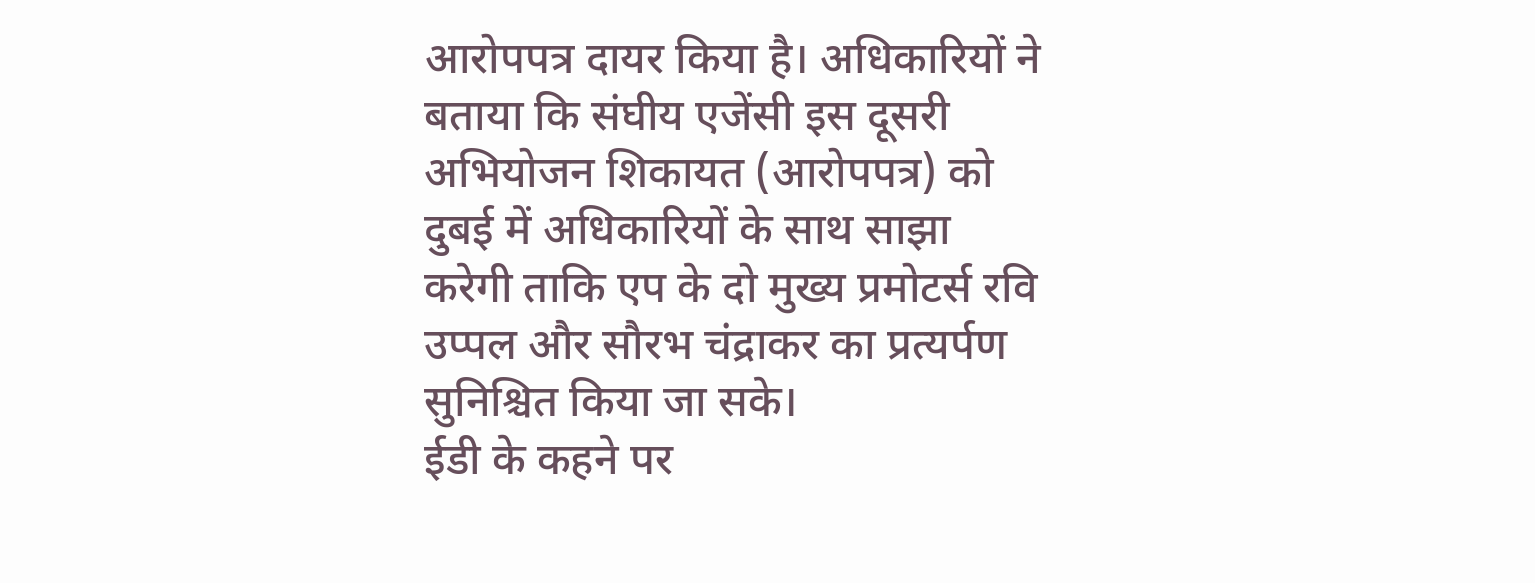आरोपपत्र दायर किया है। अधिकारियों ने बताया कि संघीय एजेंसी इस दूसरी अभियोजन शिकायत (आरोपपत्र) को दुबई में अधिकारियों के साथ साझा करेगी ताकि एप के दो मुख्य प्रमोटर्स रवि उप्पल और सौरभ चंद्राकर का प्रत्यर्पण सुनिश्चित किया जा सके।
ईडी के कहने पर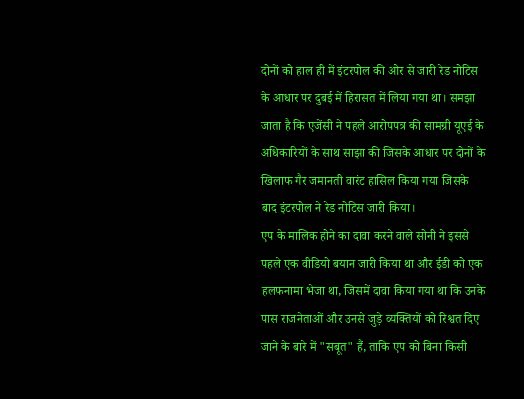दोनों को हाल ही में इंटरपोल की ओर से जारी रेड नोटिस के आधार पर दुबई में हिरासत में लिया गया था। समझा जाता है कि एजेंसी ने पहले आरोपपत्र की सामग्री यूएई के अधिकारियों के साथ साझा की जिसके आधार पर दोनों के खिलाफ गैर जमानती वारंट हासिल किया गया जिसके बाद इंटरपोल ने रेड नोटिस जारी किया।
एप के मालिक होने का दावा करने वाले सोनी ने इससे पहले एक वीडियो बयान जारी किया था और ईडी को एक हलफनामा भेजा था, जिसमें दावा किया गया था कि उनके पास राजनेताओं और उनसे जुड़े व्यक्तियों को रिश्वत दिए जाने के बारे में "सबूत" हैं, ताकि एप को बिना किसी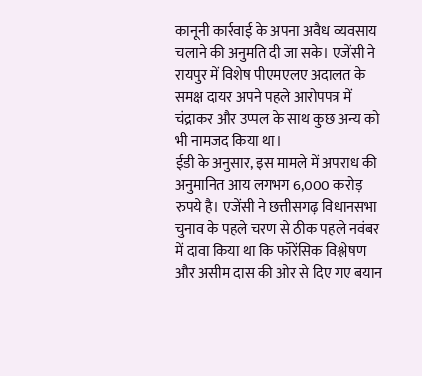कानूनी कार्रवाई के अपना अवैध व्यवसाय चलाने की अनुमति दी जा सके। एजेंसी ने रायपुर में विशेष पीएमएलए अदालत के समक्ष दायर अपने पहले आरोपपत्र में चंद्राकर और उप्पल के साथ कुछ अन्य को भी नामजद किया था।
ईडी के अनुसार, इस मामले में अपराध की अनुमानित आय लगभग 6,000 करोड़ रुपये है। एजेंसी ने छत्तीसगढ़ विधानसभा चुनाव के पहले चरण से ठीक पहले नवंबर में दावा किया था कि फॉरेंसिक विश्लेषण और असीम दास की ओर से दिए गए बयान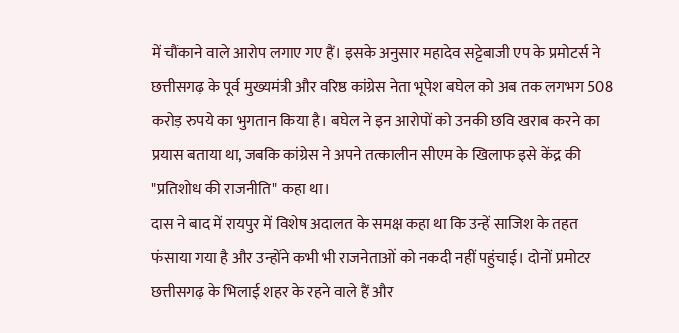में चौंकाने वाले आरोप लगाए गए हैं। इसके अनुसार महादेव सट्टेबाजी एप के प्रमोटर्स ने छत्तीसगढ़ के पूर्व मुख्यमंत्री और वरिष्ठ कांग्रेस नेता भूपेश बघेल को अब तक लगभग 508 करोड़ रुपये का भुगतान किया है। बघेल ने इन आरोपों को उनकी छवि खराब करने का प्रयास बताया था, जबकि कांग्रेस ने अपने तत्कालीन सीएम के खिलाफ इसे केंद्र की "प्रतिशोध की राजनीति" कहा था।
दास ने बाद में रायपुर में विशेष अदालत के समक्ष कहा था कि उन्हें साजिश के तहत फंसाया गया है और उन्होंने कभी भी राजनेताओं को नकदी नहीं पहुंचाई। दोनों प्रमोटर छत्तीसगढ़ के भिलाई शहर के रहने वाले हैं और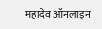महादेव ऑनलाइन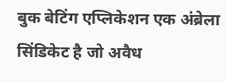बुक बेटिंग एप्लिकेशन एक अंब्रेला सिंडिकेट है जो अवैध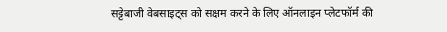सट्टेबाजी वेबसाइट्स को सक्षम करने के लिए ऑनलाइन प्लेटफॉर्म की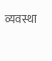व्यवस्था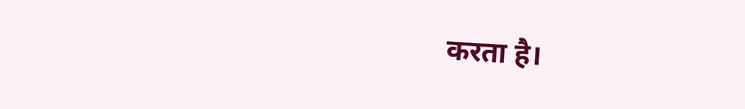करता है।